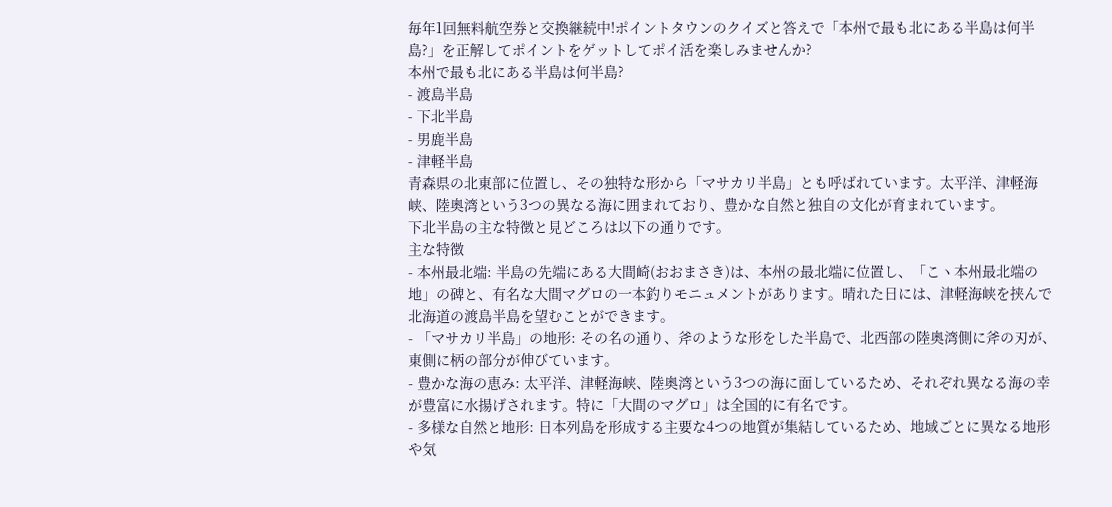毎年1回無料航空券と交換継続中!ポイントタウンのクイズと答えで「本州で最も北にある半島は何半島?」を正解してポイントをゲットしてポイ活を楽しみませんか?
本州で最も北にある半島は何半島?
- 渡島半島
- 下北半島
- 男鹿半島
- 津軽半島
青森県の北東部に位置し、その独特な形から「マサカリ半島」とも呼ばれています。太平洋、津軽海峡、陸奥湾という3つの異なる海に囲まれており、豊かな自然と独自の文化が育まれています。
下北半島の主な特徴と見どころは以下の通りです。
主な特徴
- 本州最北端: 半島の先端にある大間崎(おおまさき)は、本州の最北端に位置し、「こヽ本州最北端の地」の碑と、有名な大間マグロの一本釣りモニュメントがあります。晴れた日には、津軽海峡を挟んで北海道の渡島半島を望むことができます。
- 「マサカリ半島」の地形: その名の通り、斧のような形をした半島で、北西部の陸奥湾側に斧の刃が、東側に柄の部分が伸びています。
- 豊かな海の恵み: 太平洋、津軽海峡、陸奥湾という3つの海に面しているため、それぞれ異なる海の幸が豊富に水揚げされます。特に「大間のマグロ」は全国的に有名です。
- 多様な自然と地形: 日本列島を形成する主要な4つの地質が集結しているため、地域ごとに異なる地形や気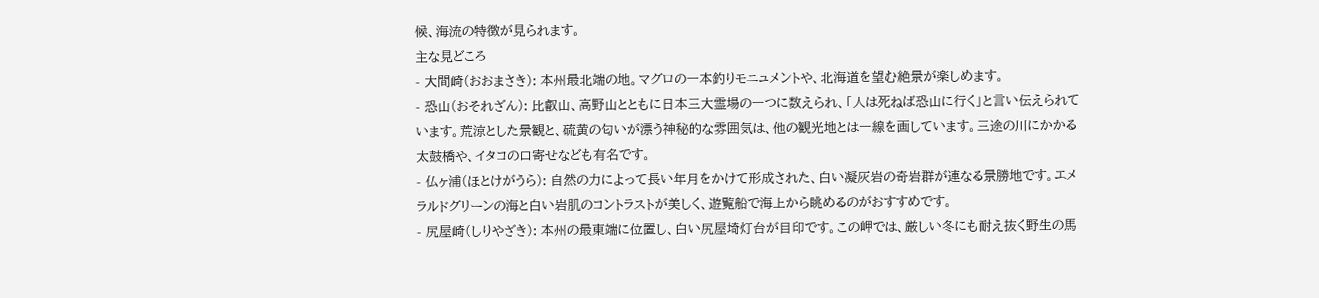候、海流の特徴が見られます。
主な見どころ
- 大間崎(おおまさき): 本州最北端の地。マグロの一本釣りモニュメントや、北海道を望む絶景が楽しめます。
- 恐山(おそれざん): 比叡山、高野山とともに日本三大霊場の一つに数えられ、「人は死ねば恐山に行く」と言い伝えられています。荒涼とした景観と、硫黄の匂いが漂う神秘的な雰囲気は、他の観光地とは一線を画しています。三途の川にかかる太鼓橋や、イタコの口寄せなども有名です。
- 仏ヶ浦(ほとけがうら): 自然の力によって長い年月をかけて形成された、白い凝灰岩の奇岩群が連なる景勝地です。エメラルドグリーンの海と白い岩肌のコントラストが美しく、遊覧船で海上から眺めるのがおすすめです。
- 尻屋崎(しりやざき): 本州の最東端に位置し、白い尻屋埼灯台が目印です。この岬では、厳しい冬にも耐え抜く野生の馬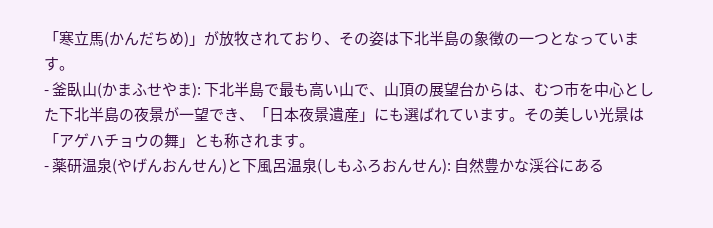「寒立馬(かんだちめ)」が放牧されており、その姿は下北半島の象徴の一つとなっています。
- 釜臥山(かまふせやま): 下北半島で最も高い山で、山頂の展望台からは、むつ市を中心とした下北半島の夜景が一望でき、「日本夜景遺産」にも選ばれています。その美しい光景は「アゲハチョウの舞」とも称されます。
- 薬研温泉(やげんおんせん)と下風呂温泉(しもふろおんせん): 自然豊かな渓谷にある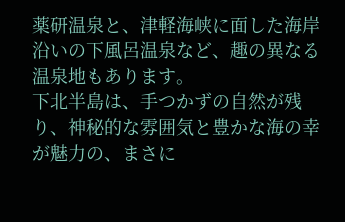薬研温泉と、津軽海峡に面した海岸沿いの下風呂温泉など、趣の異なる温泉地もあります。
下北半島は、手つかずの自然が残り、神秘的な雰囲気と豊かな海の幸が魅力の、まさに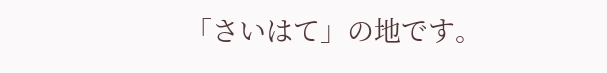「さいはて」の地です。